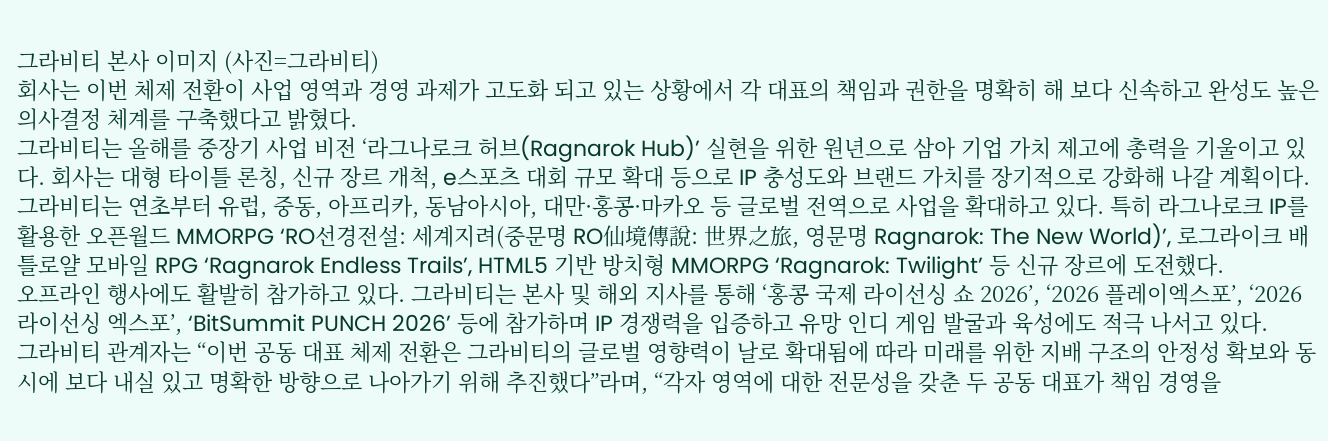그라비티 본사 이미지 (사진=그라비티)
회사는 이번 체제 전환이 사업 영역과 경영 과제가 고도화 되고 있는 상황에서 각 대표의 책임과 권한을 명확히 해 보다 신속하고 완성도 높은 의사결정 체계를 구축했다고 밝혔다.
그라비티는 올해를 중장기 사업 비전 ‘라그나로크 허브(Ragnarok Hub)’ 실현을 위한 원년으로 삼아 기업 가치 제고에 총력을 기울이고 있다. 회사는 대형 타이틀 론칭, 신규 장르 개척, e스포츠 대회 규모 확대 등으로 IP 충성도와 브랜드 가치를 장기적으로 강화해 나갈 계획이다.
그라비티는 연초부터 유럽, 중동, 아프리카, 동남아시아, 대만·홍콩·마카오 등 글로벌 전역으로 사업을 확대하고 있다. 특히 라그나로크 IP를 활용한 오픈월드 MMORPG ‘RO선경전설: 세계지려(중문명 RO仙境傳說: 世界之旅, 영문명 Ragnarok: The New World)’, 로그라이크 배틀로얄 모바일 RPG ‘Ragnarok Endless Trails’, HTML5 기반 방치형 MMORPG ‘Ragnarok: Twilight’ 등 신규 장르에 도전했다.
오프라인 행사에도 활발히 참가하고 있다. 그라비티는 본사 및 해외 지사를 통해 ‘홍콩 국제 라이선싱 쇼 2026’, ‘2026 플레이엑스포’, ‘2026 라이선싱 엑스포’, ‘BitSummit PUNCH 2026’ 등에 참가하며 IP 경쟁력을 입증하고 유망 인디 게임 발굴과 육성에도 적극 나서고 있다.
그라비티 관계자는 “이번 공동 대표 체제 전환은 그라비티의 글로벌 영향력이 날로 확대됨에 따라 미래를 위한 지배 구조의 안정성 확보와 동시에 보다 내실 있고 명확한 방향으로 나아가기 위해 추진했다”라며, “각자 영역에 대한 전문성을 갖춘 두 공동 대표가 책임 경영을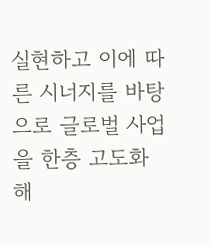실현하고 이에 따른 시너지를 바탕으로 글로벌 사업을 한층 고도화해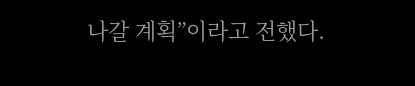나갈 계획”이라고 전했다.